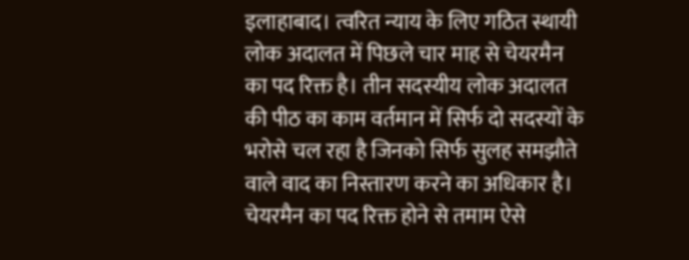इलाहाबाद। त्वरित न्याय के लिए गठित स्थायी लोक अदालत में पिछले चार माह से चेयरमैन का पद रिक्त है। तीन सदस्यीय लोक अदालत की पीठ का काम वर्तमान में सिर्फ दो सदस्यों के भरोसे चल रहा है जिनको सिर्फ सुलह समझौते वाले वाद का निस्तारण करने का अधिकार है। चेयरमैन का पद रिक्त होने से तमाम ऐसे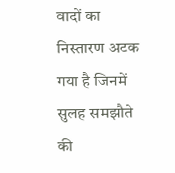वादों का निस्तारण अटक गया है जिनमें सुलह समझौते की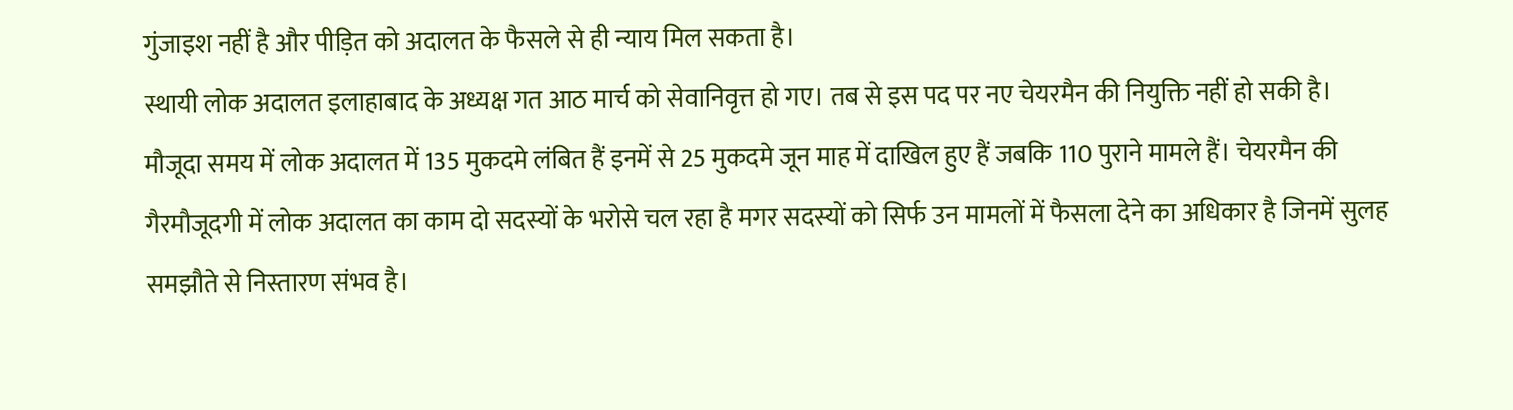गुंजाइश नहीं है और पीड़ित को अदालत के फैसले से ही न्याय मिल सकता है।
स्थायी लोक अदालत इलाहाबाद के अध्यक्ष गत आठ मार्च को सेवानिवृत्त हो गए। तब से इस पद पर नए चेयरमैन की नियुक्ति नहीं हो सकी है।
मौजूदा समय में लोक अदालत में 135 मुकदमे लंबित हैं इनमें से 25 मुकदमे जून माह में दाखिल हुए हैं जबकि 110 पुराने मामले हैं। चेयरमैन की गैरमौजूदगी में लोक अदालत का काम दो सदस्यों के भरोसे चल रहा है मगर सदस्यों को सिर्फ उन मामलों में फैसला देने का अधिकार है जिनमें सुलह समझौते से निस्तारण संभव है।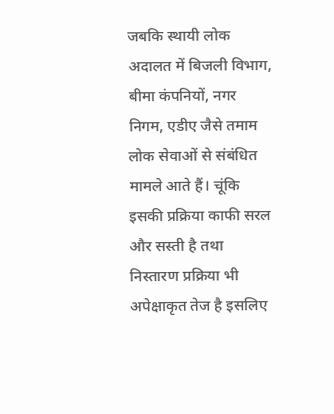जबकि स्थायी लोक अदालत में बिजली विभाग, बीमा कंपनियों, नगर निगम, एडीए जैसे तमाम लोक सेवाओं से संबंधित मामले आते हैं। चूंकि इसकी प्रक्रिया काफी सरल और सस्ती है तथा निस्तारण प्रक्रिया भी अपेक्षाकृत तेज है इसलिए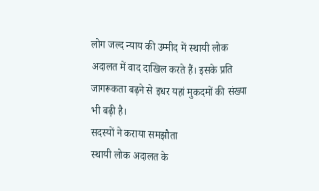लोग जल्द न्याय की उम्मीद में स्थायी लोक अदालत में वाद दाखिल करते हैं। इसके प्रति जागरूकता बढ़ने से इधर यहां मुकदमों की संख्या भी बढ़ी है।
सदस्यों ने कराया समझौता
स्थायी लोक अदालत के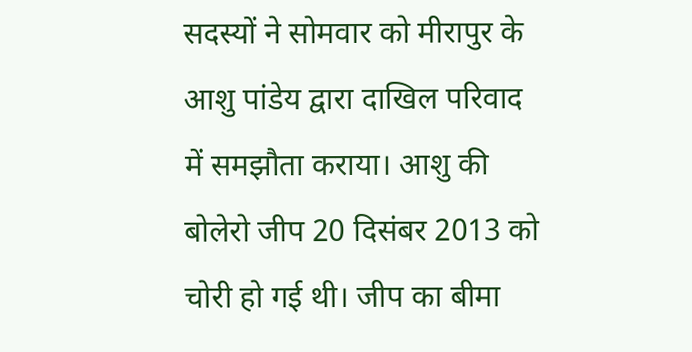सदस्यों ने सोमवार को मीरापुर के आशु पांडेय द्वारा दाखिल परिवाद में समझौता कराया। आशु की बोलेरो जीप 20 दिसंबर 2013 को चोरी हो गई थी। जीप का बीमा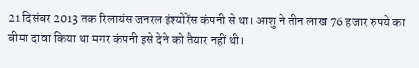21 दिसंबर 2013 तक रिलायंस जनरल इंश्योरेंस कंपनी से था। आशु ने तीन लाख 76 हजार रुपये का बीमा दावा किया था मगर कंपनी इसे देने को तैयार नहीं थी।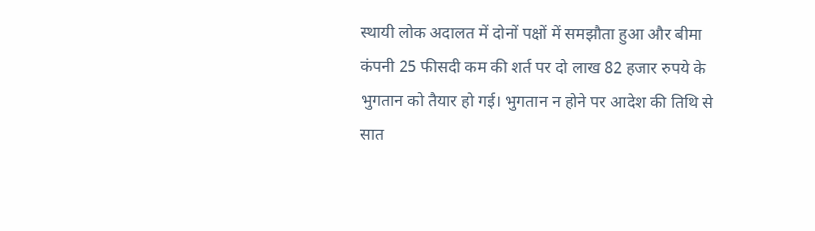स्थायी लोक अदालत में दोनों पक्षों में समझौता हुआ और बीमा कंपनी 25 फीसदी कम की शर्त पर दो लाख 82 हजार रुपये के भुगतान को तैयार हो गई। भुगतान न होने पर आदेश की तिथि से सात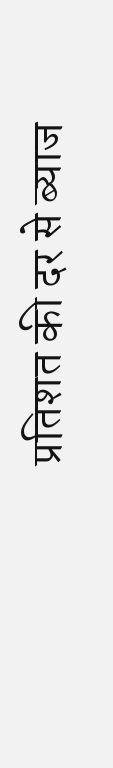प्रतिशत की दर से ब्याज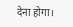देना होगा।